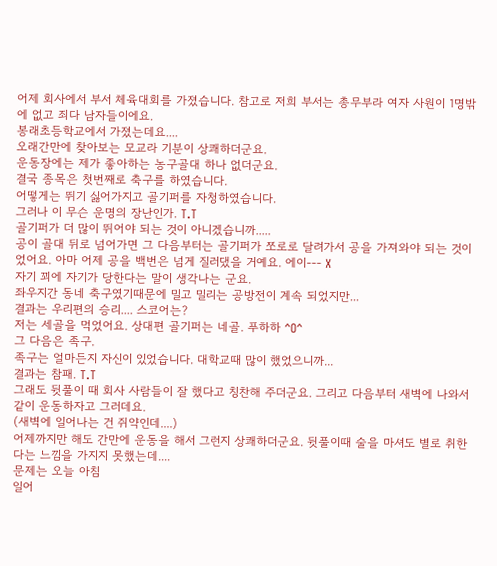어제 회사에서 부서 체육대회를 가졌습니다. 참고로 저희 부서는 총무부라 여자 사원이 1명밖에 없고 죄다 남자들이에요.
봉래초등학교에서 가졌는데요....
오래간만에 찾아보는 모교라 기분이 상쾌하더군요.
운동장에는 제가 좋아하는 농구골대 하나 없더군요.
결국 종목은 첫번째로 축구를 하였습니다.
어떻게는 뛰기 싫어가지고 골기퍼를 자청하였습니다.
그러나 이 무슨 운명의 장난인가. T.T
골기퍼가 더 많이 뛰어야 되는 것이 아니겠습니까.....
공이 골대 뒤로 넘어가면 그 다음부터는 골기퍼가 쪼로로 달려가서 공을 가져와야 되는 것이었어요. 아마 어제 공을 백번은 넘게 질러댔을 거예요. 에이--- X
자기 꾀에 자기가 당한다는 말이 생각나는 군요.
좌우지간 동네 축구였기때문에 밀고 밀리는 공방전이 계속 되었지만...
결과는 우리편의 승리.... 스코어는?
저는 세골을 먹었어요. 상대편 골기퍼는 네골. 푸하하 ^O^
그 다음은 족구.
족구는 얼마든지 자신이 있었습니다. 대학교때 많이 했었으니까...
결과는 참패. T.T
그래도 뒷풀이 때 회사 사람들이 잘 했다고 칭찬해 주더군요. 그리고 다음부터 새벽에 나와서 같이 운동하자고 그러데요.
(새벽에 일어나는 건 쥐약인데....)
어제까지만 해도 간만에 운동을 해서 그런지 상쾌하더군요. 뒷풀이때 술을 마셔도 별로 취한다는 느낌을 가지지 못했는데....
문제는 오늘 아침
일어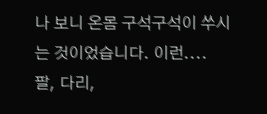나 보니 온몸 구석구석이 쑤시는 것이었습니다. 이런....
팔, 다리,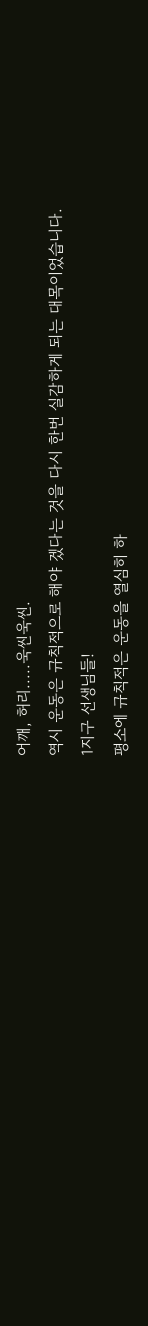어깨, 허리.....욱씬욱씬.
역시 운동은 규칙적으로 해야 겠다는 것을 다시 한번 실감하게 되는 대목이었습니다.
1지구 선생님들!
평소에 규칙적은 운동을 열심히 하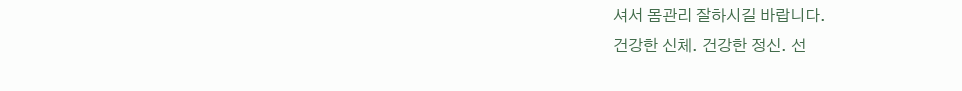셔서 몸관리 잘하시길 바랍니다.
건강한 신체. 건강한 정신. 선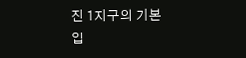진 1지구의 기본입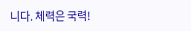니다. 체력은 국력!